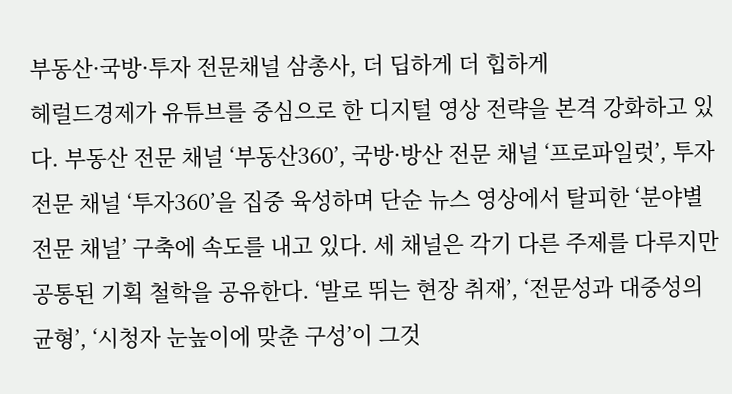부동산·국방·투자 전문채널 삼총사, 더 딥하게 더 힙하게
헤럴드경제가 유튜브를 중심으로 한 디지털 영상 전략을 본격 강화하고 있다. 부동산 전문 채널 ‘부동산360’, 국방·방산 전문 채널 ‘프로파일럿’, 투자 전문 채널 ‘투자360’을 집중 육성하며 단순 뉴스 영상에서 탈피한 ‘분야별 전문 채널’ 구축에 속도를 내고 있다. 세 채널은 각기 다른 주제를 다루지만 공통된 기획 철학을 공유한다. ‘발로 뛰는 현장 취재’, ‘전문성과 대중성의 균형’, ‘시청자 눈높이에 맞춘 구성’이 그것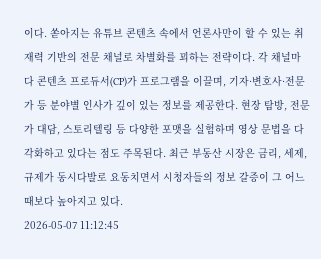이다. 쏟아지는 유튜브 콘텐츠 속에서 언론사만이 할 수 있는 취재력 기반의 전문 채널로 차별화를 꾀하는 전략이다. 각 채널마다 콘텐츠 프로듀서(CP)가 프로그램을 이끌며, 기자·변호사·전문가 등 분야별 인사가 깊이 있는 정보를 제공한다. 현장 탐방, 전문가 대담, 스토리텔링 등 다양한 포맷을 실험하며 영상 문법을 다각화하고 있다는 점도 주목된다. 최근 부동산 시장은 금리, 세제, 규제가 동시다발로 요동치면서 시청자들의 정보 갈증이 그 어느 때보다 높아지고 있다.
2026-05-07 11:12:45